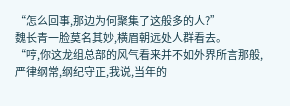“怎么回事,那边为何聚集了这般多的人?”
魏长青一脸莫名其妙,横眉朝远处人群看去。
“哼,你这龙组总部的风气看来并不如外界所言那般,严律纲常,纲纪守正,我说,当年的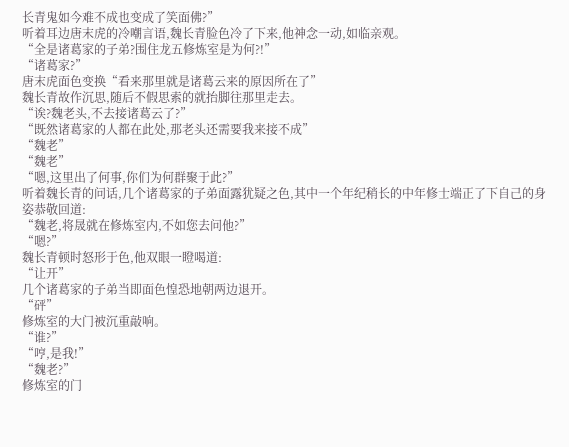长青鬼如今难不成也变成了笑面佛?”
听着耳边唐末虎的冷嘲言语,魏长青脸色冷了下来,他神念一动,如临亲观。
“全是诸葛家的子弟?围住龙五修炼室是为何?!”
“诸葛家?”
唐末虎面色变换“看来那里就是诸葛云来的原因所在了”
魏长青故作沉思,随后不假思索的就抬脚往那里走去。
“诶?魏老头,不去接诸葛云了?”
“既然诸葛家的人都在此处,那老头还需要我来接不成”
“魏老”
“魏老”
“嗯,这里出了何事,你们为何群聚于此?”
听着魏长青的问话,几个诸葛家的子弟面露犹疑之色,其中一个年纪稍长的中年修士端正了下自己的身姿恭敬回道:
“魏老,将晟就在修炼室内,不如您去问他?”
“嗯?”
魏长青顿时怒形于色,他双眼一瞪喝道:
“让开”
几个诸葛家的子弟当即面色惶恐地朝两边退开。
“砰”
修炼室的大门被沉重敲响。
“谁?”
“哼,是我!”
“魏老?”
修炼室的门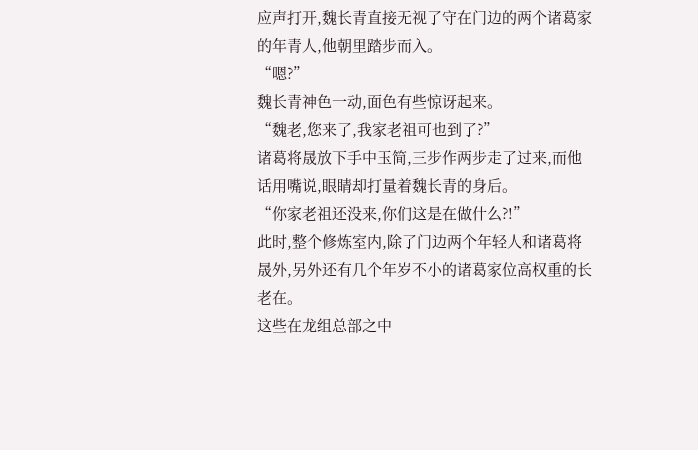应声打开,魏长青直接无视了守在门边的两个诸葛家的年青人,他朝里踏步而入。
“嗯?”
魏长青神色一动,面色有些惊讶起来。
“魏老,您来了,我家老祖可也到了?”
诸葛将晟放下手中玉简,三步作两步走了过来,而他话用嘴说,眼睛却打量着魏长青的身后。
“你家老祖还没来,你们这是在做什么?!”
此时,整个修炼室内,除了门边两个年轻人和诸葛将晟外,另外还有几个年岁不小的诸葛家位高权重的长老在。
这些在龙组总部之中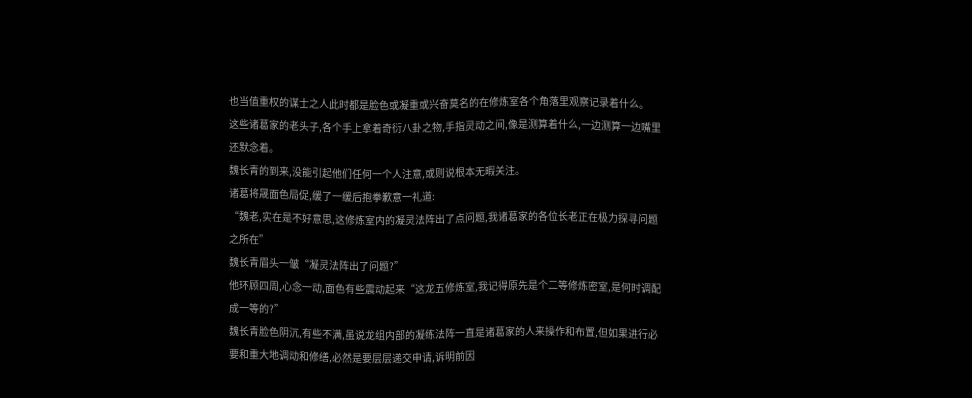也当值重权的谋士之人此时都是脸色或凝重或兴奋莫名的在修炼室各个角落里观察记录着什么。
这些诸葛家的老头子,各个手上拿着奇衍八卦之物,手指灵动之间,像是测算着什么,一边测算一边嘴里还默念着。
魏长青的到来,没能引起他们任何一个人注意,或则说根本无暇关注。
诸葛将晟面色局促,缓了一缓后抱拳歉意一礼道:
“魏老,实在是不好意思,这修炼室内的凝灵法阵出了点问题,我诸葛家的各位长老正在极力探寻问题之所在”
魏长青眉头一皱“凝灵法阵出了问题?”
他环顾四周,心念一动,面色有些震动起来“这龙五修炼室,我记得原先是个二等修炼密室,是何时调配成一等的?”
魏长青脸色阴沉,有些不满,虽说龙组内部的凝练法阵一直是诸葛家的人来操作和布置,但如果进行必要和重大地调动和修缮,必然是要层层递交申请,诉明前因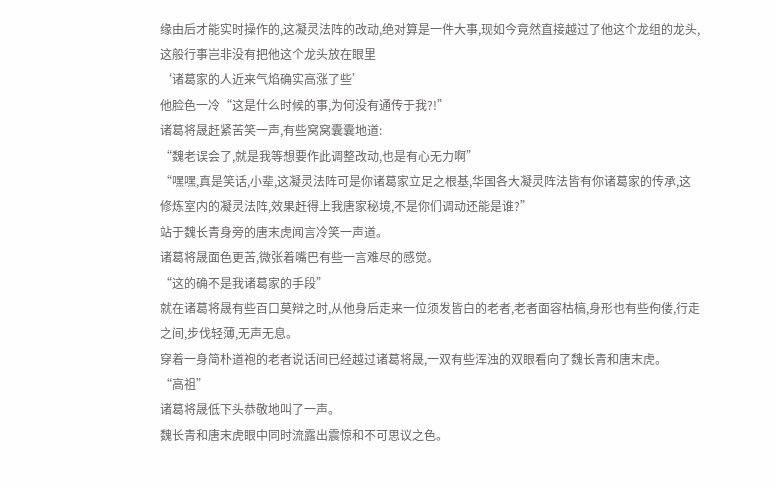缘由后才能实时操作的,这凝灵法阵的改动,绝对算是一件大事,现如今竟然直接越过了他这个龙组的龙头,这般行事岂非没有把他这个龙头放在眼里
‘诸葛家的人近来气焰确实高涨了些’
他脸色一冷“这是什么时候的事,为何没有通传于我?!”
诸葛将晟赶紧苦笑一声,有些窝窝囊囊地道:
“魏老误会了,就是我等想要作此调整改动,也是有心无力啊”
“嘿嘿,真是笑话,小辈,这凝灵法阵可是你诸葛家立足之根基,华国各大凝灵阵法皆有你诸葛家的传承,这修炼室内的凝灵法阵,效果赶得上我唐家秘境,不是你们调动还能是谁?”
站于魏长青身旁的唐末虎闻言冷笑一声道。
诸葛将晟面色更苦,微张着嘴巴有些一言难尽的感觉。
“这的确不是我诸葛家的手段”
就在诸葛将晟有些百口莫辩之时,从他身后走来一位须发皆白的老者,老者面容枯槁,身形也有些佝偻,行走之间,步伐轻薄,无声无息。
穿着一身简朴道袍的老者说话间已经越过诸葛将晟,一双有些浑浊的双眼看向了魏长青和唐末虎。
“高祖”
诸葛将晟低下头恭敬地叫了一声。
魏长青和唐末虎眼中同时流露出震惊和不可思议之色。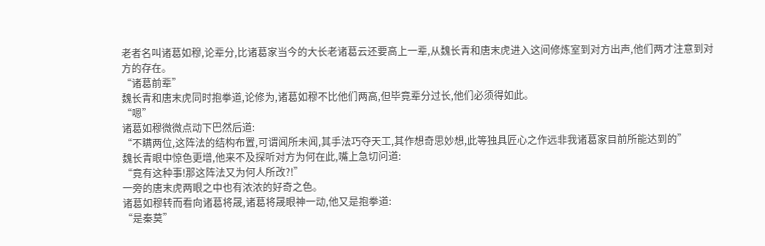老者名叫诸葛如穆,论辈分,比诸葛家当今的大长老诸葛云还要高上一辈,从魏长青和唐末虎进入这间修炼室到对方出声,他们两才注意到对方的存在。
“诸葛前辈”
魏长青和唐末虎同时抱拳道,论修为,诸葛如穆不比他们两高,但毕竟辈分过长,他们必须得如此。
“嗯”
诸葛如穆微微点动下巴然后道:
“不瞒两位,这阵法的结构布置,可谓闻所未闻,其手法巧夺天工,其作想奇思妙想,此等独具匠心之作远非我诸葛家目前所能达到的”
魏长青眼中惊色更增,他来不及探听对方为何在此,嘴上急切问道:
“竟有这种事!那这阵法又为何人所改?!”
一旁的唐末虎两眼之中也有浓浓的好奇之色。
诸葛如穆转而看向诸葛将晟,诸葛将晟眼神一动,他又是抱拳道:
“是秦莫”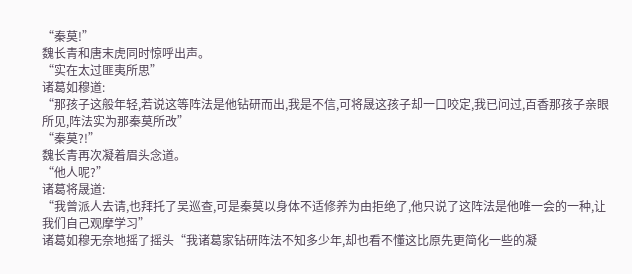“秦莫!”
魏长青和唐末虎同时惊呼出声。
“实在太过匪夷所思”
诸葛如穆道:
“那孩子这般年轻,若说这等阵法是他钻研而出,我是不信,可将晟这孩子却一口咬定,我已问过,百香那孩子亲眼所见,阵法实为那秦莫所改”
“秦莫?!”
魏长青再次凝着眉头念道。
“他人呢?”
诸葛将晟道:
“我曾派人去请,也拜托了吴巡查,可是秦莫以身体不适修养为由拒绝了,他只说了这阵法是他唯一会的一种,让我们自己观摩学习”
诸葛如穆无奈地摇了摇头“我诸葛家钻研阵法不知多少年,却也看不懂这比原先更简化一些的凝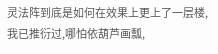灵法阵到底是如何在效果上更上了一层楼,我已推衍过,哪怕依葫芦画瓢,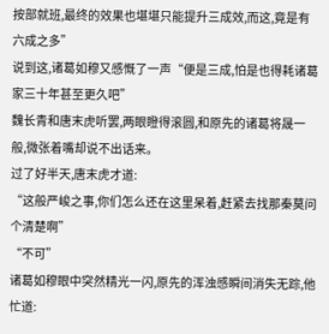按部就班,最终的效果也堪堪只能提升三成效,而这,竟是有六成之多”
说到这,诸葛如穆又感慨了一声“便是三成,怕是也得耗诸葛家三十年甚至更久吧”
魏长青和唐末虎听罢,两眼瞪得滚圆,和原先的诸葛将晟一般,微张着嘴却说不出话来。
过了好半天,唐末虎才道:
“这般严峻之事,你们怎么还在这里呆着,赶紧去找那秦莫问个清楚啊”
“不可”
诸葛如穆眼中突然精光一闪,原先的浑浊感瞬间消失无踪,他忙道: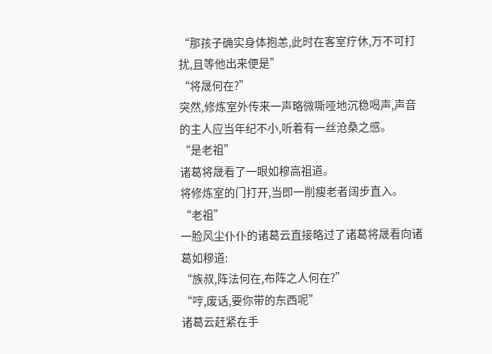“那孩子确实身体抱恙,此时在客室疗休,万不可打扰,且等他出来便是”
“将晟何在?”
突然,修炼室外传来一声略微嘶哑地沉稳喝声,声音的主人应当年纪不小,听着有一丝沧桑之感。
“是老祖”
诸葛将晟看了一眼如穆高祖道。
将修炼室的门打开,当即一削瘦老者阔步直入。
“老祖”
一脸风尘仆仆的诸葛云直接略过了诸葛将晟看向诸葛如穆道:
“族叔,阵法何在,布阵之人何在?”
“哼,废话,要你带的东西呢”
诸葛云赶紧在手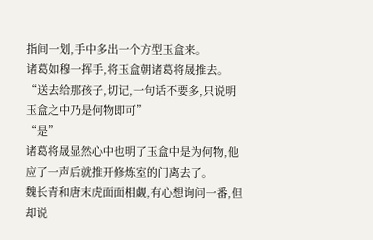指间一划,手中多出一个方型玉盒来。
诸葛如穆一挥手,将玉盒朝诸葛将晟推去。
“送去给那孩子,切记,一句话不要多,只说明玉盒之中乃是何物即可”
“是”
诸葛将晟显然心中也明了玉盒中是为何物,他应了一声后就推开修炼室的门离去了。
魏长青和唐末虎面面相觑,有心想询问一番,但却说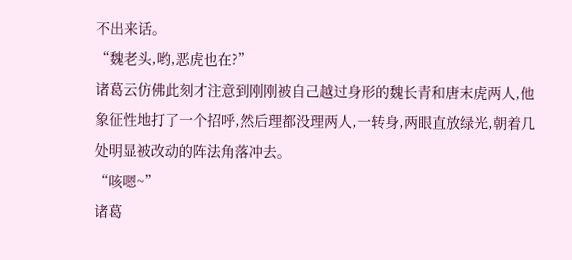不出来话。
“魏老头,哟,恶虎也在?”
诸葛云仿佛此刻才注意到刚刚被自己越过身形的魏长青和唐末虎两人,他象征性地打了一个招呼,然后理都没理两人,一转身,两眼直放绿光,朝着几处明显被改动的阵法角落冲去。
“咳嗯~”
诸葛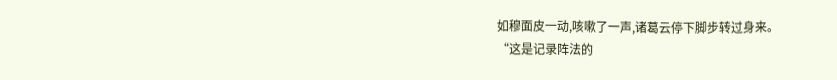如穆面皮一动,咳嗽了一声,诸葛云停下脚步转过身来。
“这是记录阵法的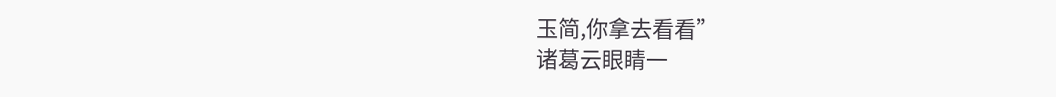玉简,你拿去看看”
诸葛云眼睛一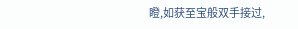瞪,如获至宝般双手接过,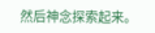然后神念探索起来。